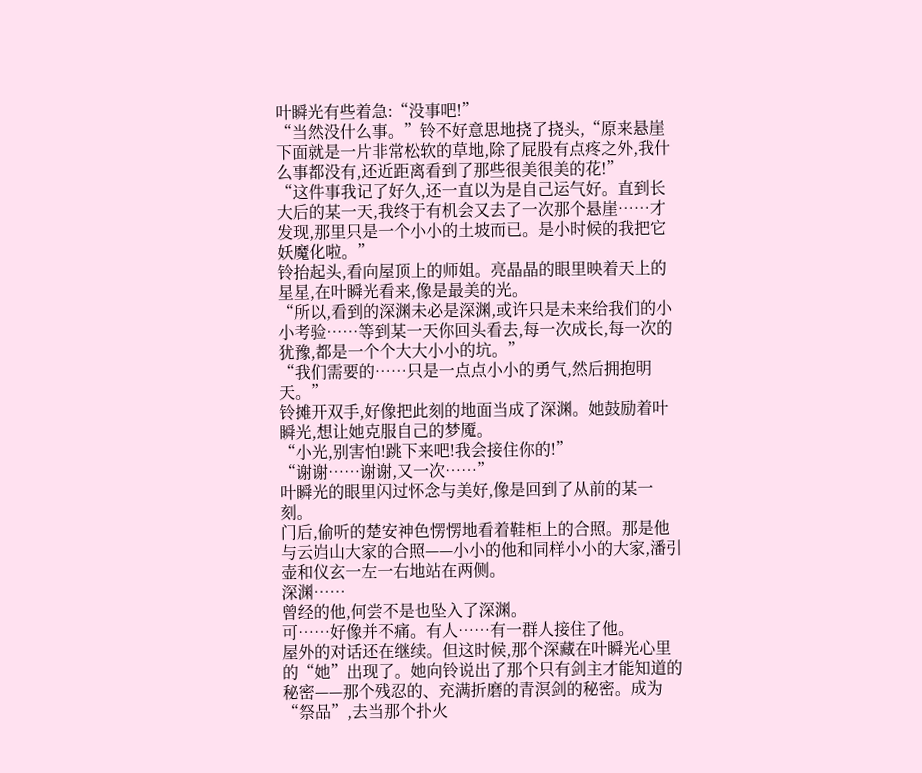叶瞬光有些着急:“没事吧!”
“当然没什么事。”铃不好意思地挠了挠头,“原来悬崖下面就是一片非常松软的草地,除了屁股有点疼之外,我什么事都没有,还近距离看到了那些很美很美的花!”
“这件事我记了好久,还一直以为是自己运气好。直到长大后的某一天,我终于有机会又去了一次那个悬崖……才发现,那里只是一个小小的土坡而已。是小时候的我把它妖魔化啦。”
铃抬起头,看向屋顶上的师姐。亮晶晶的眼里映着天上的星星,在叶瞬光看来,像是最美的光。
“所以,看到的深渊未必是深渊,或许只是未来给我们的小小考验……等到某一天你回头看去,每一次成长,每一次的犹豫,都是一个个大大小小的坑。”
“我们需要的……只是一点点小小的勇气,然后拥抱明天。”
铃摊开双手,好像把此刻的地面当成了深渊。她鼓励着叶瞬光,想让她克服自己的梦魇。
“小光,别害怕!跳下来吧!我会接住你的!”
“谢谢……谢谢,又一次……”
叶瞬光的眼里闪过怀念与美好,像是回到了从前的某一刻。
门后,偷听的楚安神色愣愣地看着鞋柜上的合照。那是他与云岿山大家的合照——小小的他和同样小小的大家,潘引壶和仪玄一左一右地站在两侧。
深渊……
曾经的他,何尝不是也坠入了深渊。
可……好像并不痛。有人……有一群人接住了他。
屋外的对话还在继续。但这时候,那个深藏在叶瞬光心里的“她”出现了。她向铃说出了那个只有剑主才能知道的秘密——那个残忍的、充满折磨的青溟剑的秘密。成为“祭品”,去当那个扑火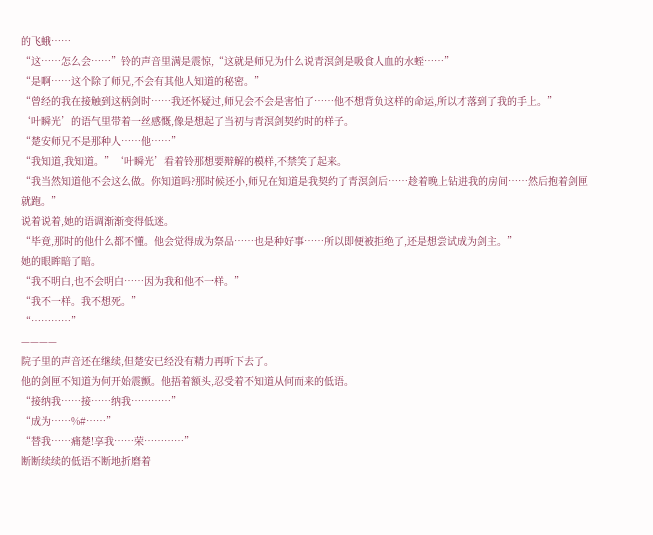的飞蛾……
“这……怎么会……”铃的声音里满是震惊,“这就是师兄为什么说青溟剑是吸食人血的水蛭……”
“是啊……这个除了师兄,不会有其他人知道的秘密。”
“曾经的我在接触到这柄剑时……我还怀疑过,师兄会不会是害怕了……他不想背负这样的命运,所以才落到了我的手上。”
‘叶瞬光’的语气里带着一丝感慨,像是想起了当初与青溟剑契约时的样子。
“楚安师兄不是那种人……他……”
“我知道,我知道。”‘叶瞬光’看着铃那想要辩解的模样,不禁笑了起来。
“我当然知道他不会这么做。你知道吗?那时候还小,师兄在知道是我契约了青溟剑后……趁着晚上钻进我的房间……然后抱着剑匣就跑。”
说着说着,她的语调渐渐变得低迷。
“毕竟,那时的他什么都不懂。他会觉得成为祭品……也是种好事……所以即便被拒绝了,还是想尝试成为剑主。”
她的眼眸暗了暗。
“我不明白,也不会明白……因为我和他不一样。”
“我不一样。我不想死。”
“…………”
————
院子里的声音还在继续,但楚安已经没有精力再听下去了。
他的剑匣不知道为何开始震颤。他捂着额头,忍受着不知道从何而来的低语。
“接纳我……接……纳我…………”
“成为……%#……”
“替我……痛楚!享我……荣…………”
断断续续的低语不断地折磨着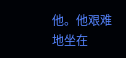他。他艰难地坐在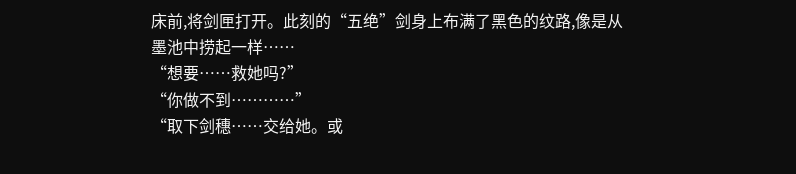床前,将剑匣打开。此刻的“五绝”剑身上布满了黑色的纹路,像是从墨池中捞起一样……
“想要……救她吗?”
“你做不到…………”
“取下剑穗……交给她。或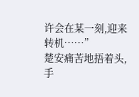许会在某一刻,迎来转机……”
楚安痛苦地捂着头,手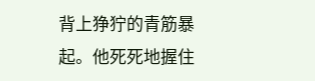背上狰狞的青筋暴起。他死死地握住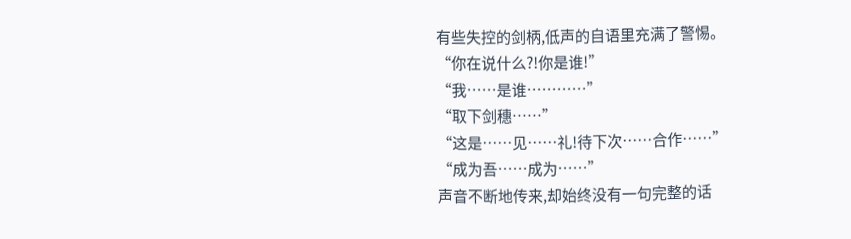有些失控的剑柄,低声的自语里充满了警惕。
“你在说什么?!你是谁!”
“我……是谁…………”
“取下剑穗……”
“这是……见……礼!待下次……合作……”
“成为吾……成为……”
声音不断地传来,却始终没有一句完整的话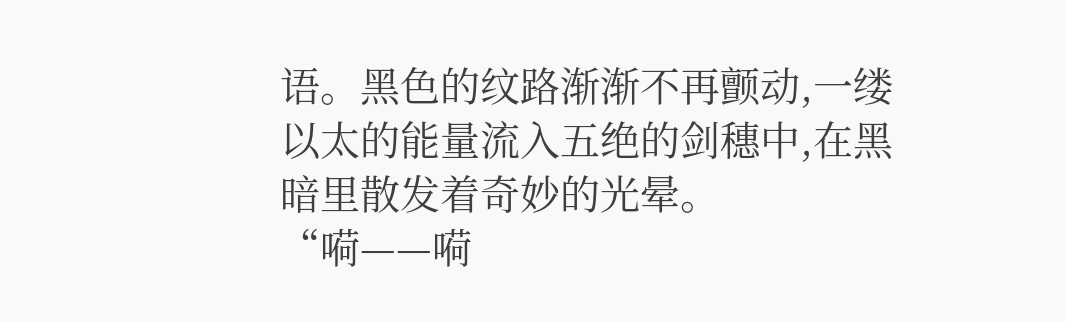语。黑色的纹路渐渐不再颤动,一缕以太的能量流入五绝的剑穗中,在黑暗里散发着奇妙的光晕。
“嗬——嗬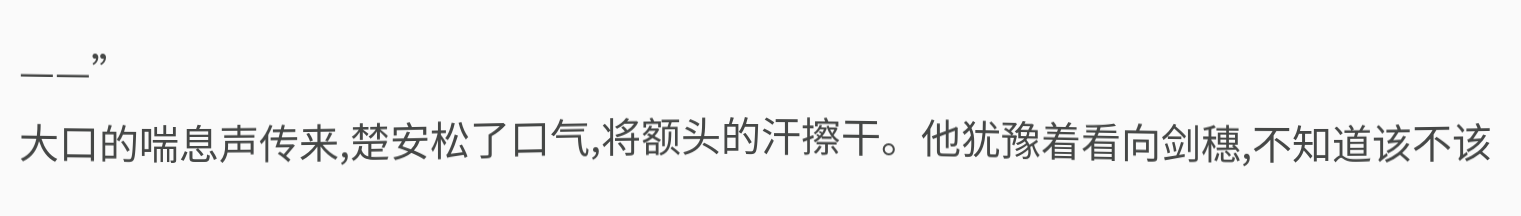——”
大口的喘息声传来,楚安松了口气,将额头的汗擦干。他犹豫着看向剑穗,不知道该不该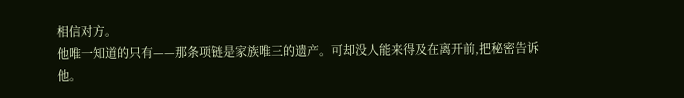相信对方。
他唯一知道的只有——那条项链是家族唯三的遗产。可却没人能来得及在离开前,把秘密告诉他。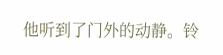他听到了门外的动静。铃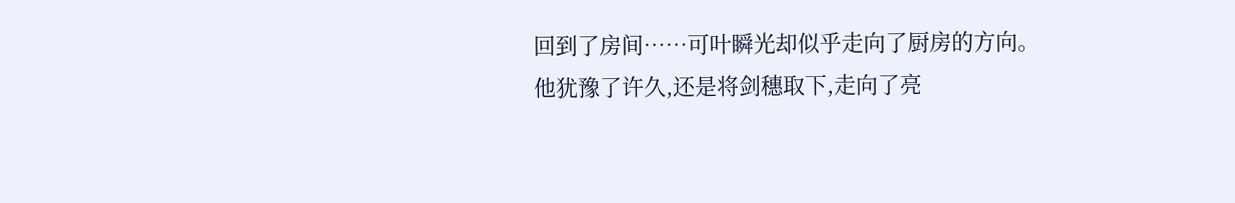回到了房间……可叶瞬光却似乎走向了厨房的方向。
他犹豫了许久,还是将剑穗取下,走向了亮